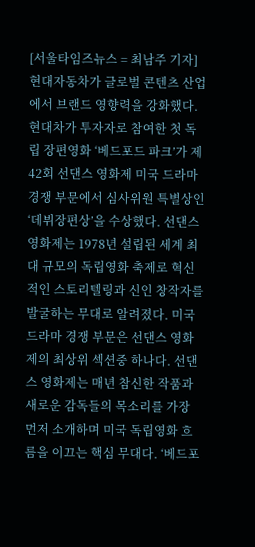[서울타임즈뉴스 = 최남주 기자] 현대자동차가 글로벌 콘텐츠 산업에서 브랜드 영향력을 강화했다. 현대차가 투자자로 참여한 첫 독립 장편영화 ‘베드포드 파크’가 제42회 선댄스 영화제 미국 드라마 경쟁 부문에서 심사위원 특별상인 ‘데뷔장편상’을 수상했다. 선댄스 영화제는 1978년 설립된 세계 최대 규모의 독립영화 축제로 혁신적인 스토리텔링과 신인 창작자를 발굴하는 무대로 알려졌다. 미국 드라마 경쟁 부문은 선댄스 영화제의 최상위 섹션중 하나다. 선댄스 영화제는 매년 참신한 작품과 새로운 감독들의 목소리를 가장 먼저 소개하며 미국 독립영화 흐름을 이끄는 핵심 무대다. ‘베드포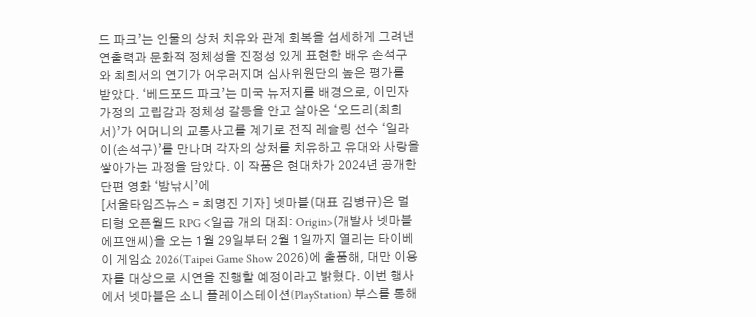드 파크’는 인물의 상처 치유와 관계 회복을 섬세하게 그려낸 연출력과 문화적 정체성을 진정성 있게 표현한 배우 손석구와 최희서의 연기가 어우러지며 심사위원단의 높은 평가를 받았다. ‘베드포드 파크’는 미국 뉴저지를 배경으로, 이민자 가정의 고립감과 정체성 갈등을 안고 살아온 ‘오드리(최희서)’가 어머니의 교통사고를 계기로 전직 레슬링 선수 ‘일라이(손석구)’를 만나며 각자의 상처를 치유하고 유대와 사랑을 쌓아가는 과정을 담았다. 이 작품은 현대차가 2024년 공개한 단편 영화 ‘밤낚시’에
[서울타임즈뉴스 = 최명진 기자] 넷마블(대표 김병규)은 멀티형 오픈월드 RPG <일곱 개의 대죄: Origin>(개발사 넷마블에프앤씨)을 오는 1월 29일부터 2월 1일까지 열리는 타이베이 게임쇼 2026(Taipei Game Show 2026)에 출품해, 대만 이용자를 대상으로 시연을 진행할 예정이라고 밝혔다. 이번 행사에서 넷마블은 소니 플레이스테이션(PlayStation) 부스를 통해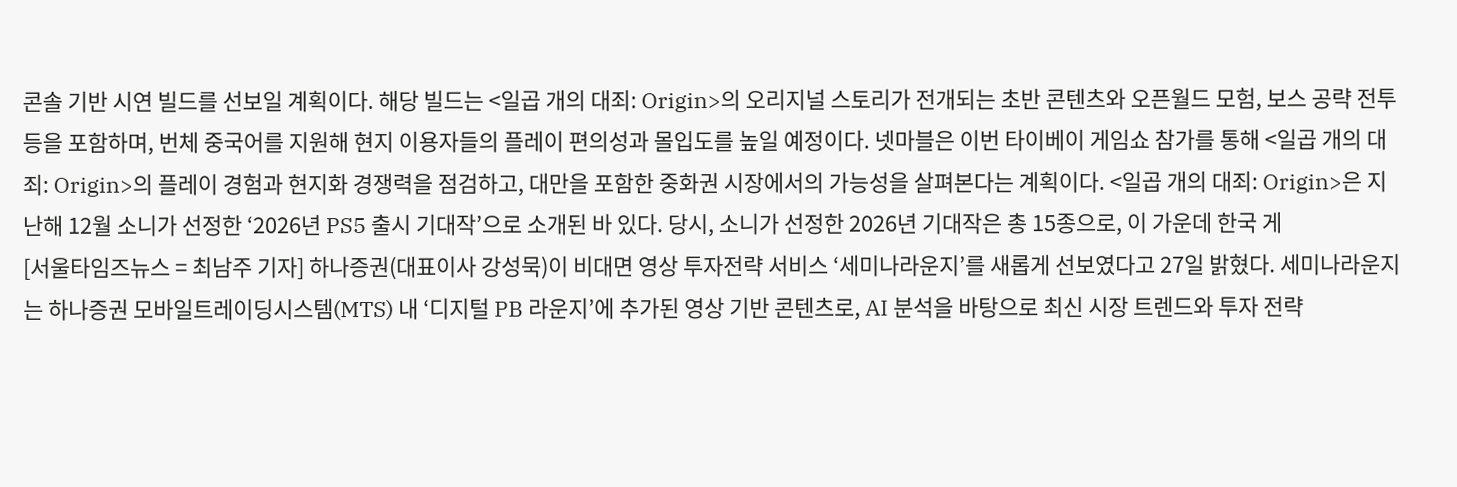콘솔 기반 시연 빌드를 선보일 계획이다. 해당 빌드는 <일곱 개의 대죄: Origin>의 오리지널 스토리가 전개되는 초반 콘텐츠와 오픈월드 모험, 보스 공략 전투 등을 포함하며, 번체 중국어를 지원해 현지 이용자들의 플레이 편의성과 몰입도를 높일 예정이다. 넷마블은 이번 타이베이 게임쇼 참가를 통해 <일곱 개의 대죄: Origin>의 플레이 경험과 현지화 경쟁력을 점검하고, 대만을 포함한 중화권 시장에서의 가능성을 살펴본다는 계획이다. <일곱 개의 대죄: Origin>은 지난해 12월 소니가 선정한 ‘2026년 PS5 출시 기대작’으로 소개된 바 있다. 당시, 소니가 선정한 2026년 기대작은 총 15종으로, 이 가운데 한국 게
[서울타임즈뉴스 = 최남주 기자] 하나증권(대표이사 강성묵)이 비대면 영상 투자전략 서비스 ‘세미나라운지’를 새롭게 선보였다고 27일 밝혔다. 세미나라운지는 하나증권 모바일트레이딩시스템(MTS) 내 ‘디지털 PB 라운지’에 추가된 영상 기반 콘텐츠로, AI 분석을 바탕으로 최신 시장 트렌드와 투자 전략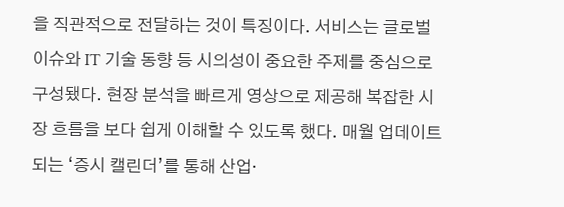을 직관적으로 전달하는 것이 특징이다. 서비스는 글로벌 이슈와 IT 기술 동향 등 시의성이 중요한 주제를 중심으로 구성됐다. 현장 분석을 빠르게 영상으로 제공해 복잡한 시장 흐름을 보다 쉽게 이해할 수 있도록 했다. 매월 업데이트되는 ‘증시 캘린더’를 통해 산업·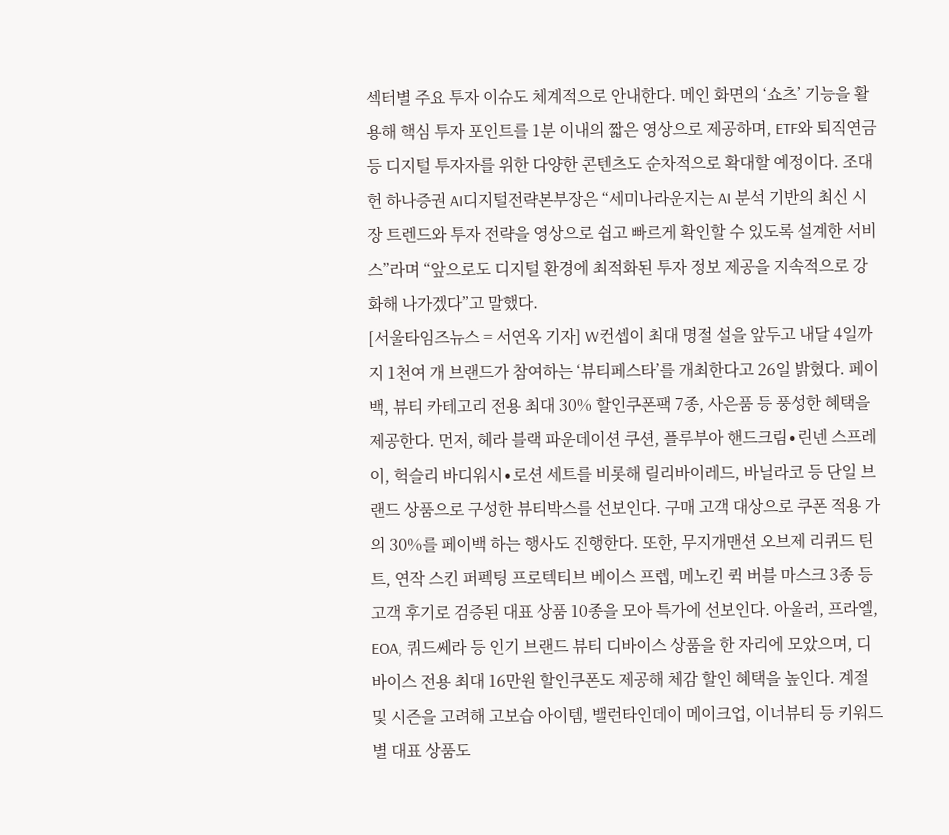섹터별 주요 투자 이슈도 체계적으로 안내한다. 메인 화면의 ‘쇼츠’ 기능을 활용해 핵심 투자 포인트를 1분 이내의 짧은 영상으로 제공하며, ETF와 퇴직연금 등 디지털 투자자를 위한 다양한 콘텐츠도 순차적으로 확대할 예정이다. 조대헌 하나증권 AI디지털전략본부장은 “세미나라운지는 AI 분석 기반의 최신 시장 트렌드와 투자 전략을 영상으로 쉽고 빠르게 확인할 수 있도록 설계한 서비스”라며 “앞으로도 디지털 환경에 최적화된 투자 정보 제공을 지속적으로 강화해 나가겠다”고 말했다.
[서울타임즈뉴스 = 서연옥 기자] W컨셉이 최대 명절 설을 앞두고 내달 4일까지 1천여 개 브랜드가 참여하는 ‘뷰티페스타’를 개최한다고 26일 밝혔다. 페이백, 뷰티 카테고리 전용 최대 30% 할인쿠폰팩 7종, 사은품 등 풍성한 혜택을 제공한다. 먼저, 헤라 블랙 파운데이션 쿠션, 플루부아 핸드크림∙린넨 스프레이, 헉슬리 바디워시∙로션 세트를 비롯해 릴리바이레드, 바닐라코 등 단일 브랜드 상품으로 구성한 뷰티박스를 선보인다. 구매 고객 대상으로 쿠폰 적용 가의 30%를 페이백 하는 행사도 진행한다. 또한, 무지개맨션 오브제 리퀴드 틴트, 연작 스킨 퍼펙팅 프로텍티브 베이스 프렙, 메노킨 퀵 버블 마스크 3종 등 고객 후기로 검증된 대표 상품 10종을 모아 특가에 선보인다. 아울러, 프라엘, EOA, 쿼드쎄라 등 인기 브랜드 뷰티 디바이스 상품을 한 자리에 모았으며, 디바이스 전용 최대 16만원 할인쿠폰도 제공해 체감 할인 혜택을 높인다. 계절 및 시즌을 고려해 고보습 아이템, 밸런타인데이 메이크업, 이너뷰티 등 키워드별 대표 상품도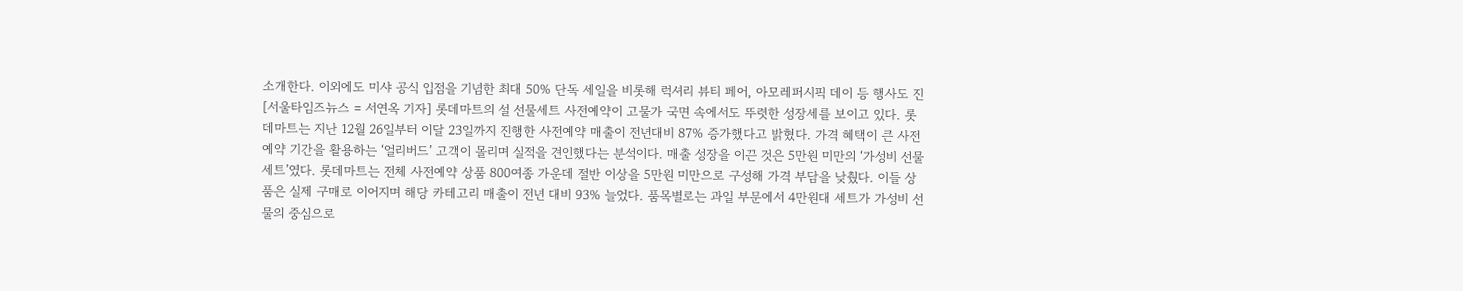소개한다. 이외에도 미샤 공식 입점을 기념한 최대 50% 단독 세일을 비롯해 럭셔리 뷰티 페어, 아모레퍼시픽 데이 등 행사도 진
[서울타임즈뉴스 = 서연옥 기자] 롯데마트의 설 선물세트 사전예약이 고물가 국면 속에서도 뚜렷한 성장세를 보이고 있다. 롯데마트는 지난 12월 26일부터 이달 23일까지 진행한 사전예약 매출이 전년대비 87% 증가했다고 밝혔다. 가격 혜택이 큰 사전예약 기간을 활용하는 ‘얼리버드’ 고객이 몰리며 실적을 견인했다는 분석이다. 매출 성장을 이끈 것은 5만원 미만의 ‘가성비 선물세트’였다. 롯데마트는 전체 사전예약 상품 800여종 가운데 절반 이상을 5만원 미만으로 구성해 가격 부담을 낮췄다. 이들 상품은 실제 구매로 이어지며 해당 카테고리 매출이 전년 대비 93% 늘었다. 품목별로는 과일 부문에서 4만원대 세트가 가성비 선물의 중심으로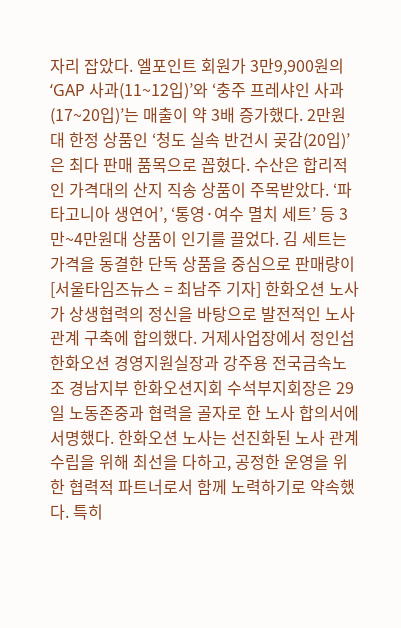자리 잡았다. 엘포인트 회원가 3만9,900원의 ‘GAP 사과(11~12입)’와 ‘충주 프레샤인 사과(17~20입)’는 매출이 약 3배 증가했다. 2만원대 한정 상품인 ‘청도 실속 반건시 곶감(20입)’은 최다 판매 품목으로 꼽혔다. 수산은 합리적인 가격대의 산지 직송 상품이 주목받았다. ‘파타고니아 생연어’, ‘통영·여수 멸치 세트’ 등 3만~4만원대 상품이 인기를 끌었다. 김 세트는 가격을 동결한 단독 상품을 중심으로 판매량이
[서울타임즈뉴스 = 최남주 기자] 한화오션 노사가 상생협력의 정신을 바탕으로 발전적인 노사관계 구축에 합의했다. 거제사업장에서 정인섭 한화오션 경영지원실장과 강주용 전국금속노조 경남지부 한화오션지회 수석부지회장은 29일 노동존중과 협력을 골자로 한 노사 합의서에 서명했다. 한화오션 노사는 선진화된 노사 관계 수립을 위해 최선을 다하고, 공정한 운영을 위한 협력적 파트너로서 함께 노력하기로 약속했다. 특히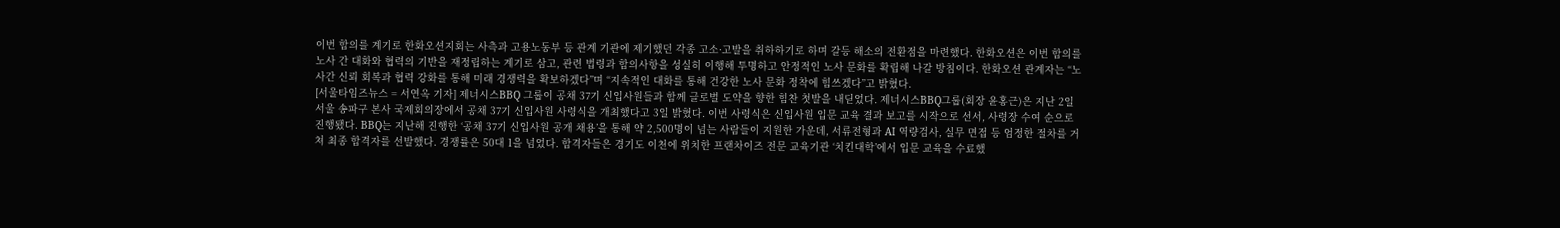이번 합의를 계기로 한화오션지회는 사측과 고용노동부 등 관계 기관에 제기했던 각종 고소·고발을 취하하기로 하며 갈등 해소의 전환점을 마련했다. 한화오션은 이번 합의를 노사 간 대화와 협력의 기반을 재정립하는 계기로 삼고, 관련 법령과 합의사항을 성실히 이행해 투명하고 안정적인 노사 문화를 확립해 나갈 방침이다. 한화오션 관계자는 “노사간 신뢰 회복과 협력 강화를 통해 미래 경쟁력을 확보하겠다”며 “지속적인 대화를 통해 건강한 노사 문화 정착에 힘쓰겠다”고 밝혔다.
[서울타임즈뉴스 = 서연옥 기자] 제너시스BBQ 그룹이 공채 37기 신입사원들과 함께 글로벌 도약을 향한 힘찬 첫발을 내딛었다. 제너시스BBQ그룹(회장 윤홍근)은 지난 2일 서울 송파구 본사 국제회의장에서 공채 37기 신입사원 사령식을 개최했다고 3일 밝혔다. 이번 사령식은 신입사원 입문 교육 결과 보고를 시작으로 선서, 사령장 수여 순으로 진행됐다. BBQ는 지난해 진행한 ‘공채 37기 신입사원 공개 채용’을 통해 약 2,500명이 넘는 사람들이 지원한 가운데, 서류전형과 AI 역량검사, 실무 면접 등 엄정한 절차를 거쳐 최종 합격자를 선발했다. 경쟁률은 50대 1을 넘었다. 합격자들은 경기도 이천에 위치한 프랜차이즈 전문 교육기관 ‘치킨대학’에서 입문 교육을 수료했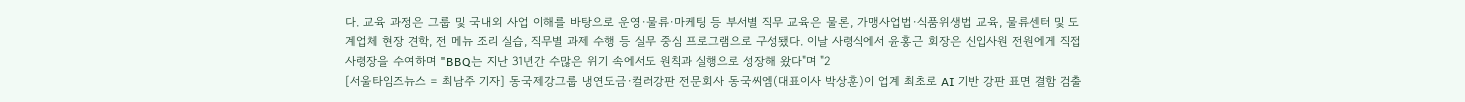다. 교육 과정은 그룹 및 국내외 사업 이해를 바탕으로 운영·물류·마케팅 등 부서별 직무 교육은 물론, 가맹사업법·식품위생법 교육, 물류센터 및 도계업체 현장 견학, 전 메뉴 조리 실습, 직무별 과제 수행 등 실무 중심 프로그램으로 구성됐다. 이날 사령식에서 윤홍근 회장은 신입사원 전원에게 직접 사령장을 수여하며 "BBQ는 지난 31년간 수많은 위기 속에서도 원칙과 실행으로 성장해 왔다"며 "2
[서울타임즈뉴스 = 최남주 기자] 동국제강그룹 냉연도금·컬러강판 전문회사 동국씨엠(대표이사 박상훈)이 업계 최초로 AI 기반 강판 표면 결함 검출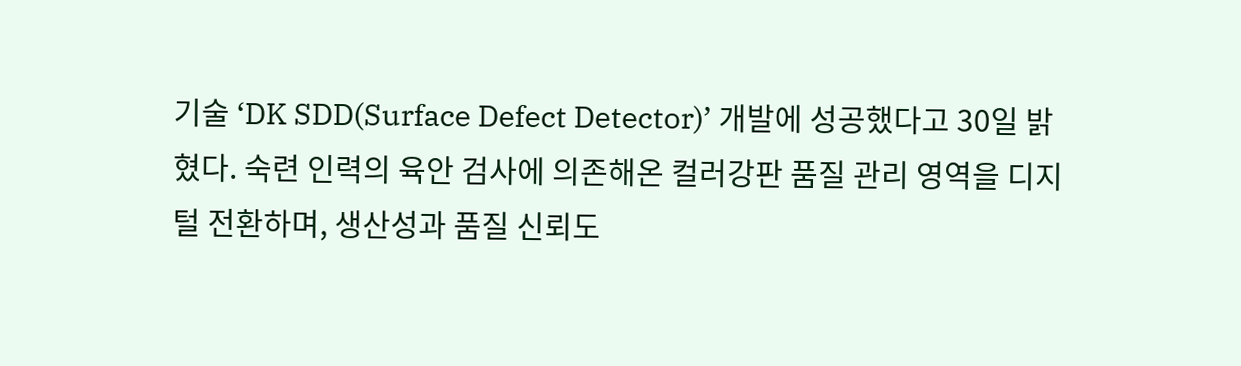기술 ‘DK SDD(Surface Defect Detector)’ 개발에 성공했다고 30일 밝혔다. 숙련 인력의 육안 검사에 의존해온 컬러강판 품질 관리 영역을 디지털 전환하며, 생산성과 품질 신뢰도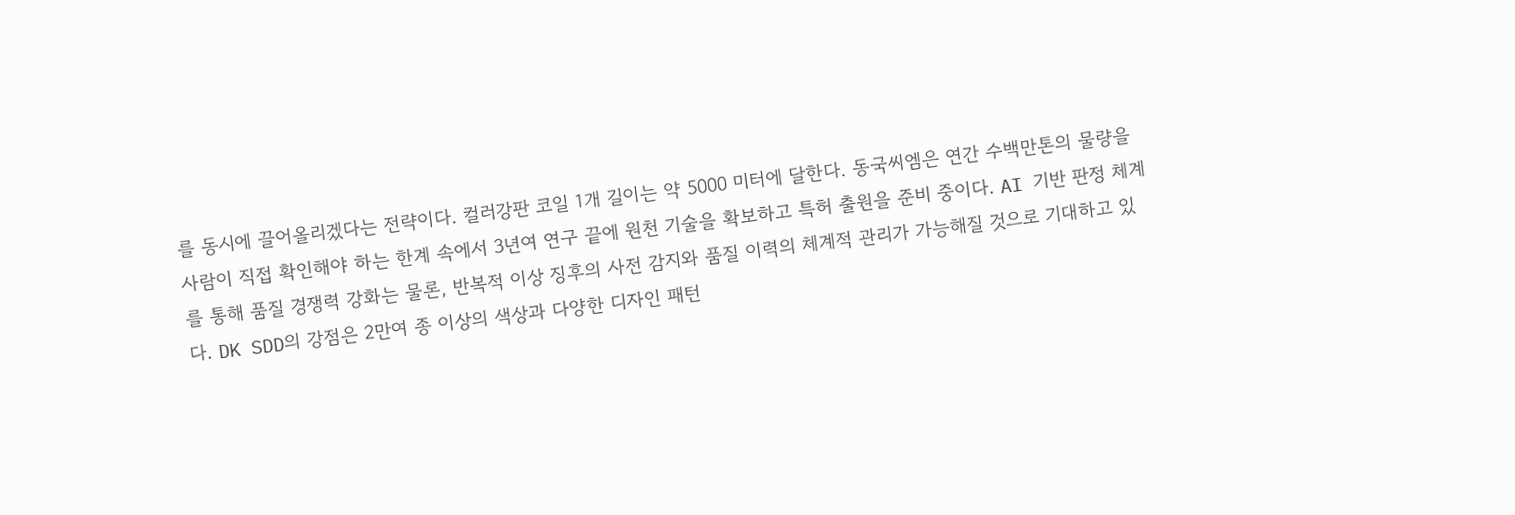를 동시에 끌어올리겠다는 전략이다. 컬러강판 코일 1개 길이는 약 5000 미터에 달한다. 동국씨엠은 연간 수백만톤의 물량을 사람이 직접 확인해야 하는 한계 속에서 3년여 연구 끝에 원천 기술을 확보하고 특허 출원을 준비 중이다. AI 기반 판정 체계를 통해 품질 경쟁력 강화는 물론, 반복적 이상 징후의 사전 감지와 품질 이력의 체계적 관리가 가능해질 것으로 기대하고 있다. DK SDD의 강점은 2만여 종 이상의 색상과 다양한 디자인 패턴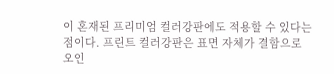이 혼재된 프리미엄 컬러강판에도 적용할 수 있다는 점이다. 프린트 컬러강판은 표면 자체가 결함으로 오인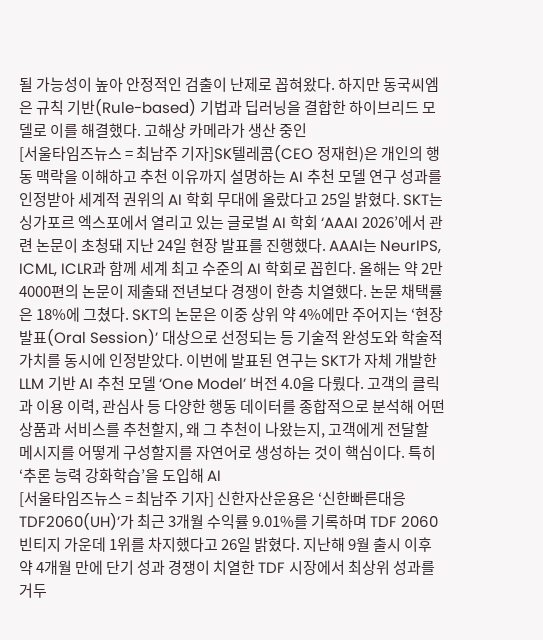될 가능성이 높아 안정적인 검출이 난제로 꼽혀왔다. 하지만 동국씨엠은 규칙 기반(Rule-based) 기법과 딥러닝을 결합한 하이브리드 모델로 이를 해결했다. 고해상 카메라가 생산 중인
[서울타임즈뉴스 = 최남주 기자]SK텔레콤(CEO 정재헌)은 개인의 행동 맥락을 이해하고 추천 이유까지 설명하는 AI 추천 모델 연구 성과를 인정받아 세계적 권위의 AI 학회 무대에 올랐다고 25일 밝혔다. SKT는 싱가포르 엑스포에서 열리고 있는 글로벌 AI 학회 ‘AAAI 2026’에서 관련 논문이 초청돼 지난 24일 현장 발표를 진행했다. AAAI는 NeurIPS, ICML, ICLR과 함께 세계 최고 수준의 AI 학회로 꼽힌다. 올해는 약 2만4000편의 논문이 제출돼 전년보다 경쟁이 한층 치열했다. 논문 채택률은 18%에 그쳤다. SKT의 논문은 이중 상위 약 4%에만 주어지는 ‘현장 발표(Oral Session)’ 대상으로 선정되는 등 기술적 완성도와 학술적 가치를 동시에 인정받았다. 이번에 발표된 연구는 SKT가 자체 개발한 LLM 기반 AI 추천 모델 ‘One Model’ 버전 4.0을 다뤘다. 고객의 클릭과 이용 이력, 관심사 등 다양한 행동 데이터를 종합적으로 분석해 어떤 상품과 서비스를 추천할지, 왜 그 추천이 나왔는지, 고객에게 전달할 메시지를 어떻게 구성할지를 자연어로 생성하는 것이 핵심이다. 특히 ‘추론 능력 강화학습’을 도입해 AI
[서울타임즈뉴스 = 최남주 기자] 신한자산운용은 ‘신한빠른대응TDF2060(UH)’가 최근 3개월 수익률 9.01%를 기록하며 TDF 2060 빈티지 가운데 1위를 차지했다고 26일 밝혔다. 지난해 9월 출시 이후 약 4개월 만에 단기 성과 경쟁이 치열한 TDF 시장에서 최상위 성과를 거두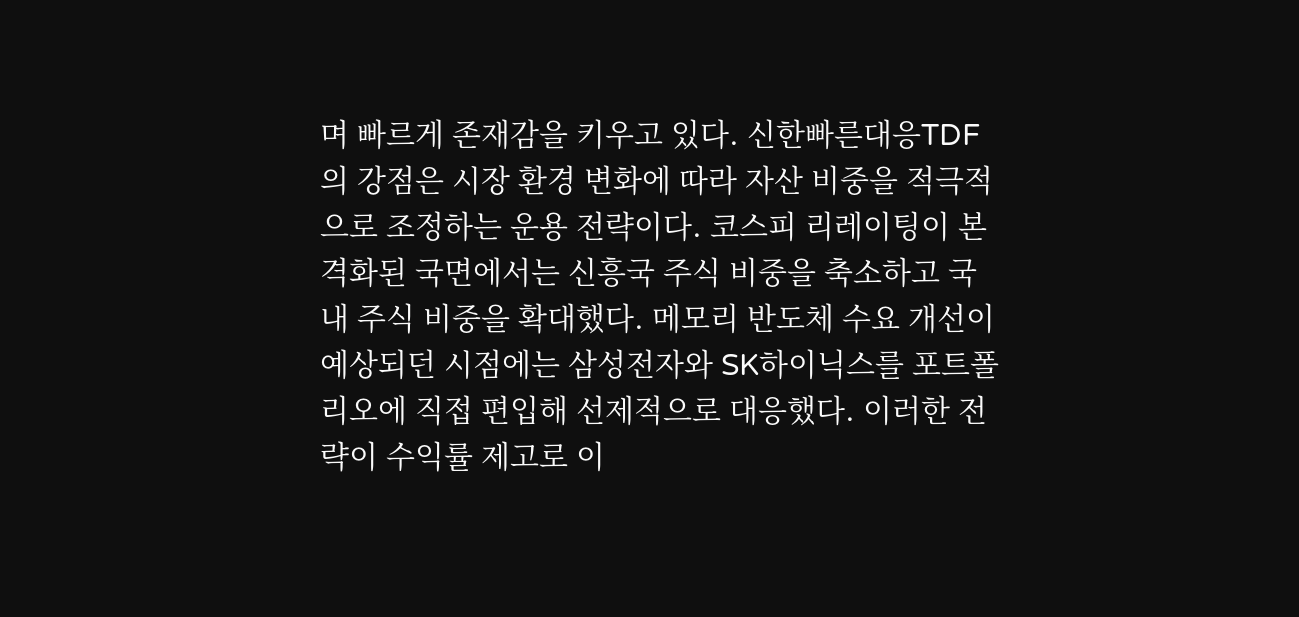며 빠르게 존재감을 키우고 있다. 신한빠른대응TDF의 강점은 시장 환경 변화에 따라 자산 비중을 적극적으로 조정하는 운용 전략이다. 코스피 리레이팅이 본격화된 국면에서는 신흥국 주식 비중을 축소하고 국내 주식 비중을 확대했다. 메모리 반도체 수요 개선이 예상되던 시점에는 삼성전자와 SK하이닉스를 포트폴리오에 직접 편입해 선제적으로 대응했다. 이러한 전략이 수익률 제고로 이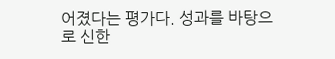어졌다는 평가다. 성과를 바탕으로 신한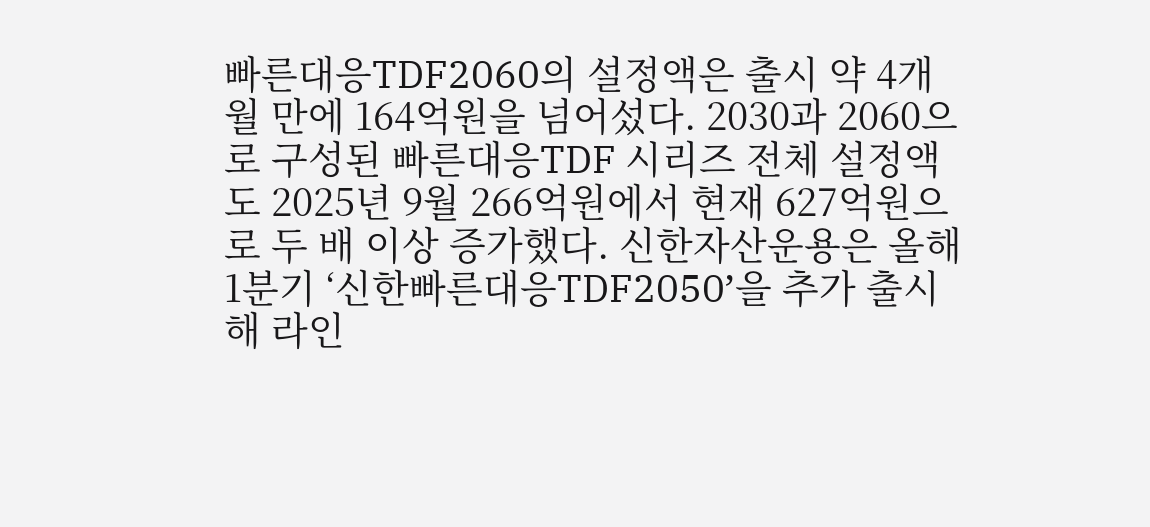빠른대응TDF2060의 설정액은 출시 약 4개월 만에 164억원을 넘어섰다. 2030과 2060으로 구성된 빠른대응TDF 시리즈 전체 설정액도 2025년 9월 266억원에서 현재 627억원으로 두 배 이상 증가했다. 신한자산운용은 올해 1분기 ‘신한빠른대응TDF2050’을 추가 출시해 라인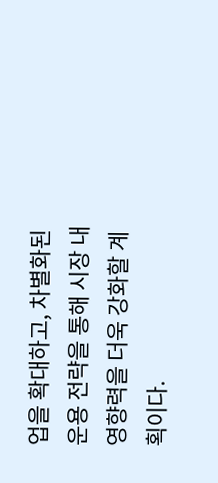업을 확대하고, 차별화된 운용 전략을 통해 시장 내 영향력을 더욱 강화할 계획이다.